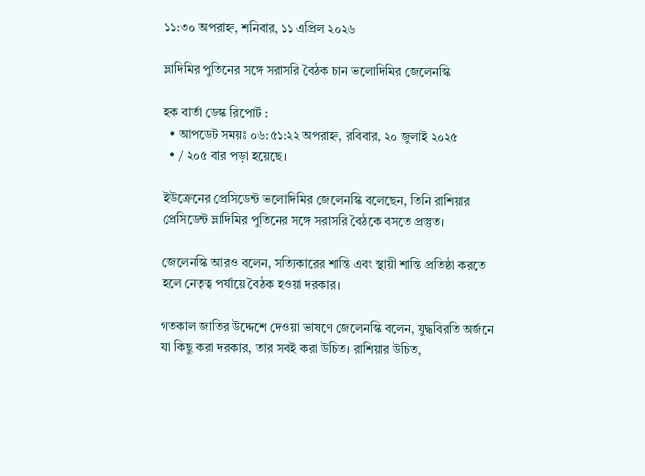১১:৩০ অপরাহ্ন, শনিবার, ১১ এপ্রিল ২০২৬

ভ্লাদিমির পুতিনের সঙ্গে সরাসরি বৈঠক চান ভলোদিমির জেলেনস্কি

হক বার্তা ডেস্ক রিপোর্ট :
  • আপডেট সময়ঃ ০৬:৫১:২২ অপরাহ্ন, রবিবার, ২০ জুলাই ২০২৫
  • / ২০৫ বার পড়া হয়েছে।

ইউক্রেনের প্রেসিডেন্ট ভলোদিমির জেলেনস্কি বলেছেন, তিনি রাশিয়ার প্রেসিডেন্ট ভ্লাদিমির পুতিনের সঙ্গে সরাসরি বৈঠকে বসতে প্রস্তুত।

জেলেনস্কি আরও বলেন, সত্যিকারের শান্তি এবং স্থায়ী শান্তি প্রতিষ্ঠা করতে হলে নেতৃত্ব পর্যায়ে বৈঠক হওয়া দরকার।

গতকাল জাতির উদ্দেশে দেওয়া ভাষণে জেলেনস্কি বলেন, যুদ্ধবিরতি অর্জনে যা কিছু করা দরকার, তার সবই করা উচিত। রাশিয়ার উচিত,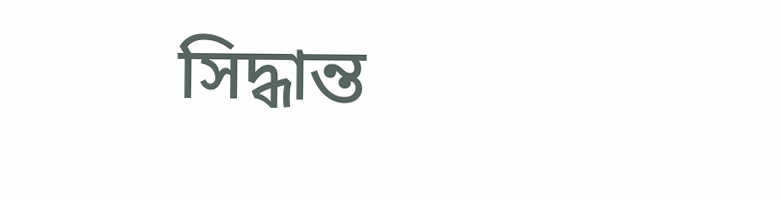সিদ্ধান্ত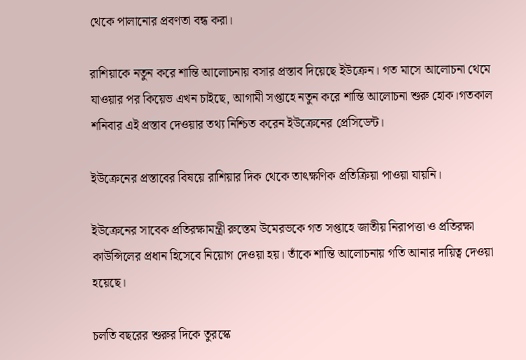থেকে পালানোর প্রবণতা বন্ধ করা।

রাশিয়াকে নতুন করে শান্তি আলোচনায় বসার প্রস্তাব দিয়েছে ইউক্রেন। গত মাসে আলোচনা থেমে যাওয়ার পর কিয়েভ এখন চাইছে, আগামী সপ্তাহে নতুন করে শান্তি আলোচনা শুরু হোক।গতকাল শনিবার এই প্রস্তাব দেওয়ার তথ্য নিশ্চিত করেন ইউক্রেনের প্রেসিডেন্ট।

ইউক্রেনের প্রস্তাবের বিষয়ে রাশিয়ার দিক থেকে তাৎক্ষণিক প্রতিক্রিয়া পাওয়া যায়নি।

ইউক্রেনের সাবেক প্রতিরক্ষামন্ত্রী রুস্তেম উমেরভকে গত সপ্তাহে জাতীয় নিরাপত্তা ও প্রতিরক্ষা কাউন্সিলের প্রধান হিসেবে নিয়োগ দেওয়া হয়। তাঁকে শান্তি আলোচনায় গতি আনার দায়িত্ব দেওয়া হয়েছে।

চলতি বছরের শুরুর দিকে তুরস্কে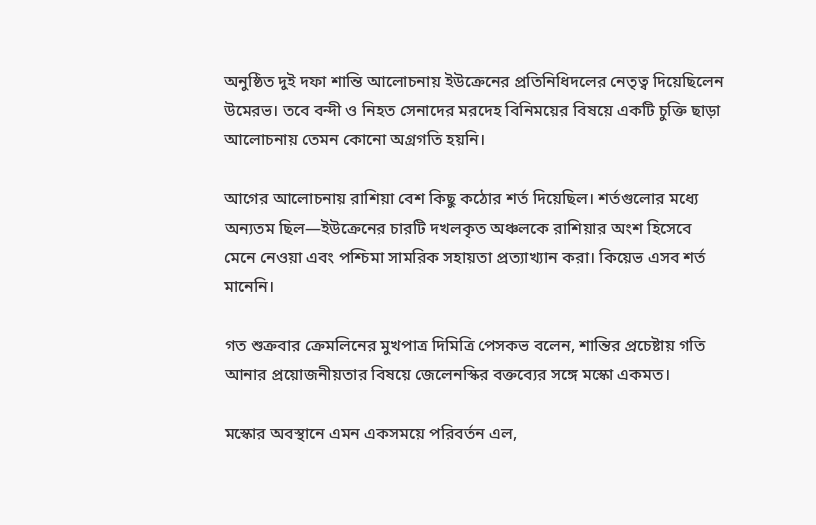অনুষ্ঠিত দুই দফা শান্তি আলোচনায় ইউক্রেনের প্রতিনিধিদলের নেতৃত্ব দিয়েছিলেন উমেরভ। তবে বন্দী ও নিহত সেনাদের মরদেহ বিনিময়ের বিষয়ে একটি চুক্তি ছাড়া আলোচনায় তেমন কোনো অগ্রগতি হয়নি।

আগের আলোচনায় রাশিয়া বেশ কিছু কঠোর শর্ত দিয়েছিল। শর্তগুলোর মধ্যে অন্যতম ছিল—ইউক্রেনের চারটি দখলকৃত অঞ্চলকে রাশিয়ার অংশ হিসেবে মেনে নেওয়া এবং পশ্চিমা সামরিক সহায়তা প্রত্যাখ্যান করা। কিয়েভ এসব শর্ত মানেনি।

গত শুক্রবার ক্রেমলিনের মুখপাত্র দিমিত্রি পেসকভ বলেন, শান্তির প্রচেষ্টায় গতি আনার প্রয়োজনীয়তার বিষয়ে জেলেনস্কির বক্তব্যের সঙ্গে মস্কো একমত।

মস্কোর অবস্থানে এমন একসময়ে পরিবর্তন এল,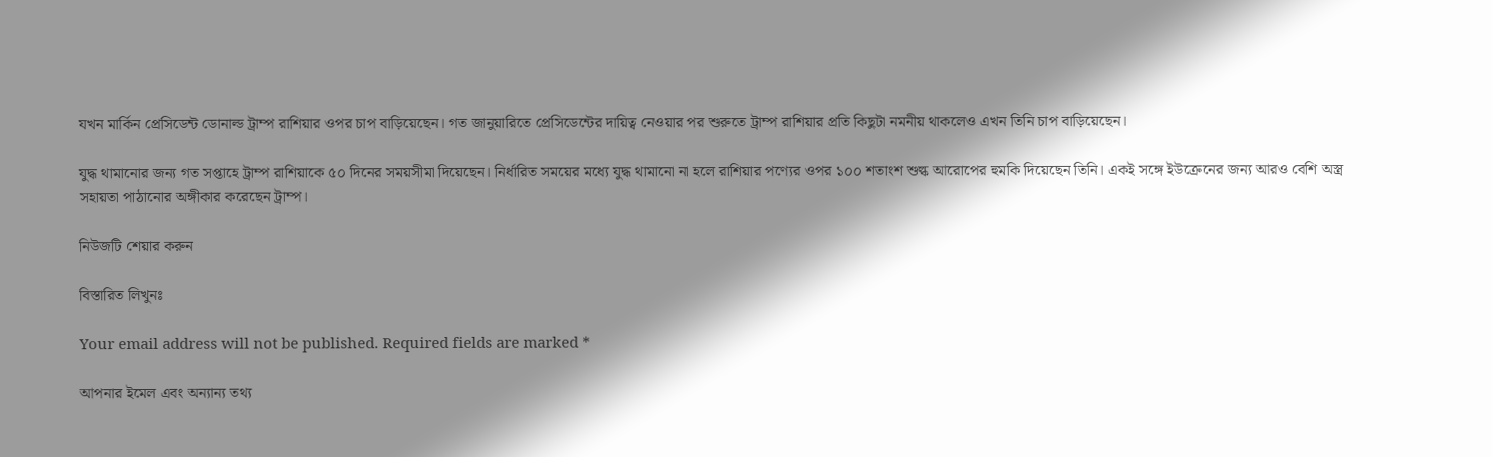যখন মার্কিন প্রেসিডেন্ট ডোনাল্ড ট্রাম্প রাশিয়ার ওপর চাপ বাড়িয়েছেন। গত জানুয়ারিতে প্রেসিডেন্টের দায়িত্ব নেওয়ার পর শুরুতে ট্রাম্প রাশিয়ার প্রতি কিছুটা নমনীয় থাকলেও এখন তিনি চাপ বাড়িয়েছেন।

যুদ্ধ থামানোর জন্য গত সপ্তাহে ট্রাম্প রাশিয়াকে ৫০ দিনের সময়সীমা দিয়েছেন। নির্ধারিত সময়ের মধ্যে যুদ্ধ থামানো না হলে রাশিয়ার পণ্যের ওপর ১০০ শতাংশ শুল্ক আরোপের হুমকি দিয়েছেন তিনি। একই সঙ্গে ইউক্রেনের জন্য আরও বেশি অস্ত্র সহায়তা পাঠানোর অঙ্গীকার করেছেন ট্রাম্প।

নিউজটি শেয়ার করুন

বিস্তারিত লিখুনঃ

Your email address will not be published. Required fields are marked *

আপনার ইমেল এবং অন্যান্য তথ্য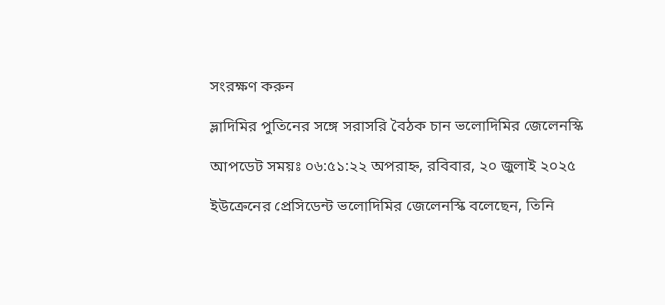সংরক্ষণ করুন

ভ্লাদিমির পুতিনের সঙ্গে সরাসরি বৈঠক চান ভলোদিমির জেলেনস্কি

আপডেট সময়ঃ ০৬:৫১:২২ অপরাহ্ন, রবিবার, ২০ জুলাই ২০২৫

ইউক্রেনের প্রেসিডেন্ট ভলোদিমির জেলেনস্কি বলেছেন, তিনি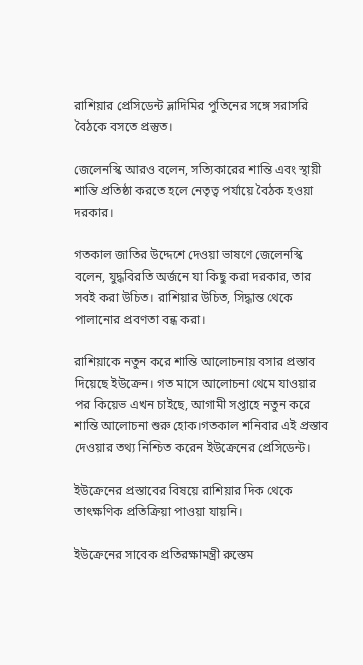রাশিয়ার প্রেসিডেন্ট ভ্লাদিমির পুতিনের সঙ্গে সরাসরি বৈঠকে বসতে প্রস্তুত।

জেলেনস্কি আরও বলেন, সত্যিকারের শান্তি এবং স্থায়ী শান্তি প্রতিষ্ঠা করতে হলে নেতৃত্ব পর্যায়ে বৈঠক হওয়া দরকার।

গতকাল জাতির উদ্দেশে দেওয়া ভাষণে জেলেনস্কি বলেন, যুদ্ধবিরতি অর্জনে যা কিছু করা দরকার, তার সবই করা উচিত। রাশিয়ার উচিত, সিদ্ধান্ত থেকে পালানোর প্রবণতা বন্ধ করা।

রাশিয়াকে নতুন করে শান্তি আলোচনায় বসার প্রস্তাব দিয়েছে ইউক্রেন। গত মাসে আলোচনা থেমে যাওয়ার পর কিয়েভ এখন চাইছে, আগামী সপ্তাহে নতুন করে শান্তি আলোচনা শুরু হোক।গতকাল শনিবার এই প্রস্তাব দেওয়ার তথ্য নিশ্চিত করেন ইউক্রেনের প্রেসিডেন্ট।

ইউক্রেনের প্রস্তাবের বিষয়ে রাশিয়ার দিক থেকে তাৎক্ষণিক প্রতিক্রিয়া পাওয়া যায়নি।

ইউক্রেনের সাবেক প্রতিরক্ষামন্ত্রী রুস্তেম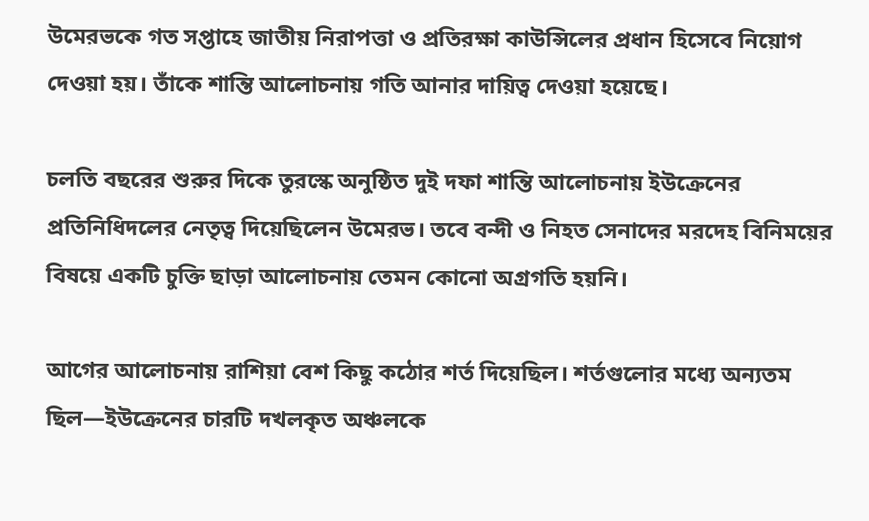উমেরভকে গত সপ্তাহে জাতীয় নিরাপত্তা ও প্রতিরক্ষা কাউন্সিলের প্রধান হিসেবে নিয়োগ দেওয়া হয়। তাঁকে শান্তি আলোচনায় গতি আনার দায়িত্ব দেওয়া হয়েছে।

চলতি বছরের শুরুর দিকে তুরস্কে অনুষ্ঠিত দুই দফা শান্তি আলোচনায় ইউক্রেনের প্রতিনিধিদলের নেতৃত্ব দিয়েছিলেন উমেরভ। তবে বন্দী ও নিহত সেনাদের মরদেহ বিনিময়ের বিষয়ে একটি চুক্তি ছাড়া আলোচনায় তেমন কোনো অগ্রগতি হয়নি।

আগের আলোচনায় রাশিয়া বেশ কিছু কঠোর শর্ত দিয়েছিল। শর্তগুলোর মধ্যে অন্যতম ছিল—ইউক্রেনের চারটি দখলকৃত অঞ্চলকে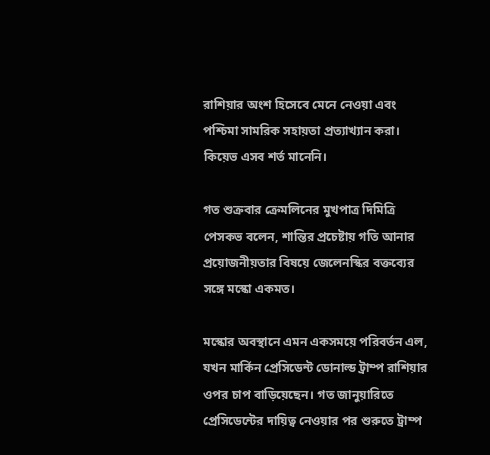রাশিয়ার অংশ হিসেবে মেনে নেওয়া এবং পশ্চিমা সামরিক সহায়তা প্রত্যাখ্যান করা। কিয়েভ এসব শর্ত মানেনি।

গত শুক্রবার ক্রেমলিনের মুখপাত্র দিমিত্রি পেসকভ বলেন, শান্তির প্রচেষ্টায় গতি আনার প্রয়োজনীয়তার বিষয়ে জেলেনস্কির বক্তব্যের সঙ্গে মস্কো একমত।

মস্কোর অবস্থানে এমন একসময়ে পরিবর্তন এল, যখন মার্কিন প্রেসিডেন্ট ডোনাল্ড ট্রাম্প রাশিয়ার ওপর চাপ বাড়িয়েছেন। গত জানুয়ারিতে প্রেসিডেন্টের দায়িত্ব নেওয়ার পর শুরুতে ট্রাম্প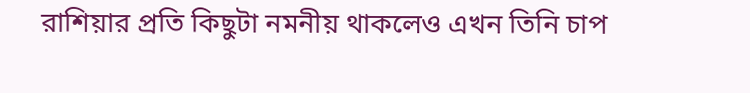রাশিয়ার প্রতি কিছুটা নমনীয় থাকলেও এখন তিনি চাপ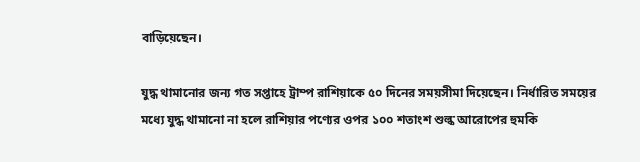বাড়িয়েছেন।

যুদ্ধ থামানোর জন্য গত সপ্তাহে ট্রাম্প রাশিয়াকে ৫০ দিনের সময়সীমা দিয়েছেন। নির্ধারিত সময়ের মধ্যে যুদ্ধ থামানো না হলে রাশিয়ার পণ্যের ওপর ১০০ শতাংশ শুল্ক আরোপের হুমকি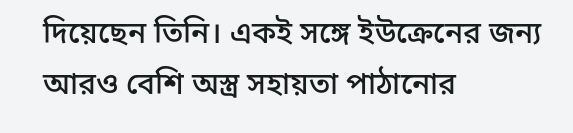দিয়েছেন তিনি। একই সঙ্গে ইউক্রেনের জন্য আরও বেশি অস্ত্র সহায়তা পাঠানোর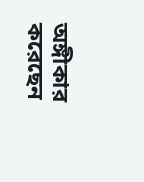অঙ্গীকার করেছেন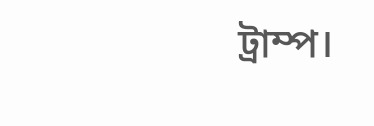ট্রাম্প।